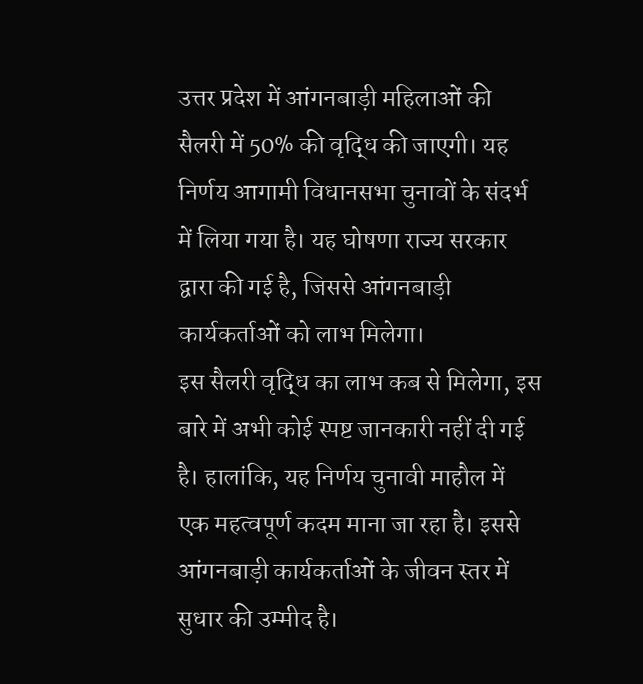उत्तर प्रदेश में आंगनबाड़ी महिलाओं की सैलरी में 50% की वृद्धि की जाएगी। यह निर्णय आगामी विधानसभा चुनावों के संदर्भ में लिया गया है। यह घोषणा राज्य सरकार द्वारा की गई है, जिससे आंगनबाड़ी कार्यकर्ताओं को लाभ मिलेगा।
इस सैलरी वृद्धि का लाभ कब से मिलेगा, इस बारे में अभी कोई स्पष्ट जानकारी नहीं दी गई है। हालांकि, यह निर्णय चुनावी माहौल में एक महत्वपूर्ण कदम माना जा रहा है। इससे आंगनबाड़ी कार्यकर्ताओं के जीवन स्तर में सुधार की उम्मीद है।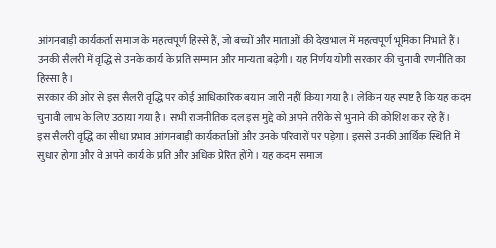आंगनबाड़ी कार्यकर्ता समाज के महत्वपूर्ण हिस्से हैं, जो बच्चों और माताओं की देखभाल में महत्वपूर्ण भूमिका निभाते हैं। उनकी सैलरी में वृद्धि से उनके कार्य के प्रति सम्मान और मान्यता बढ़ेगी। यह निर्णय योगी सरकार की चुनावी रणनीति का हिस्सा है।
सरकार की ओर से इस सैलरी वृद्धि पर कोई आधिकारिक बयान जारी नहीं किया गया है। लेकिन यह स्पष्ट है कि यह कदम चुनावी लाभ के लिए उठाया गया है। सभी राजनीतिक दल इस मुद्दे को अपने तरीके से भुनाने की कोशिश कर रहे हैं।
इस सैलरी वृद्धि का सीधा प्रभाव आंगनबाड़ी कार्यकर्ताओं और उनके परिवारों पर पड़ेगा। इससे उनकी आर्थिक स्थिति में सुधार होगा और वे अपने कार्य के प्रति और अधिक प्रेरित होंगे। यह कदम समाज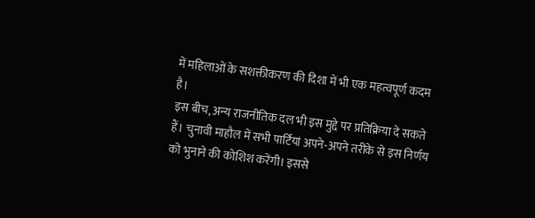में महिलाओं के सशक्तीकरण की दिशा में भी एक महत्वपूर्ण कदम है।
इस बीच, अन्य राजनीतिक दल भी इस मुद्दे पर प्रतिक्रिया दे सकते हैं। चुनावी माहौल में सभी पार्टियां अपने-अपने तरीके से इस निर्णय को भुनाने की कोशिश करेंगी। इससे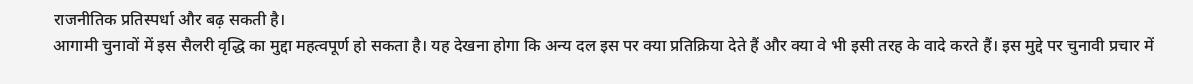राजनीतिक प्रतिस्पर्धा और बढ़ सकती है।
आगामी चुनावों में इस सैलरी वृद्धि का मुद्दा महत्वपूर्ण हो सकता है। यह देखना होगा कि अन्य दल इस पर क्या प्रतिक्रिया देते हैं और क्या वे भी इसी तरह के वादे करते हैं। इस मुद्दे पर चुनावी प्रचार में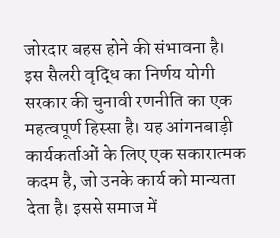जोरदार बहस होने की संभावना है।
इस सैलरी वृद्धि का निर्णय योगी सरकार की चुनावी रणनीति का एक महत्वपूर्ण हिस्सा है। यह आंगनबाड़ी कार्यकर्ताओं के लिए एक सकारात्मक कदम है, जो उनके कार्य को मान्यता देता है। इससे समाज में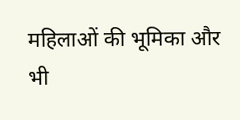महिलाओं की भूमिका और भी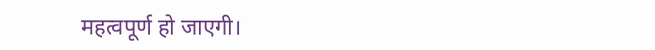महत्वपूर्ण हो जाएगी।